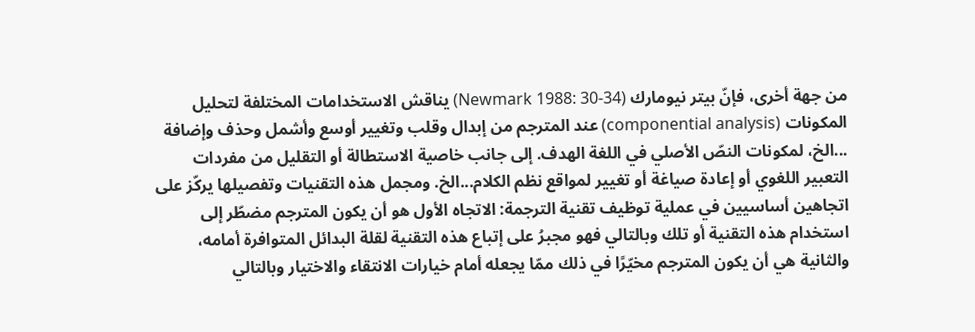من جهة أخرى، فإنّ بيتر نيومارك (Newmark 1988: 30-34) يناقش الاستخدامات المختلفة لتحليل المكونات (componential analysis) عند المترجم من إبدال وقلب وتغيير أوسع وأشمل وحذف وإضافة ...الخ، لمكونات النصّ الأصلي في اللغة الهدف. إلى جانب خاصية الاستطالة أو التقليل من مفردات التعبير اللغوي أو إعادة صياغة أو تغيير لمواقع نظم الكلام...الخ. ومجمل هذه التقنيات وتفصيلها يركّز على اتجاهين أساسيين في عملية توظيف تقنية الترجمة: الاتجاه الأول هو أن يكون المترجم مضطّر إلى استخدام هذه التقنية أو تلك وبالتالي فهو مجبرُ على إتباع هذه التقنية لقلة البدائل المتوافرة أمامه، والثانية هي أن يكون المترجم مخيّرًا في ذلك ممّا يجعله أمام خيارات الانتقاء والاختيار وبالتالي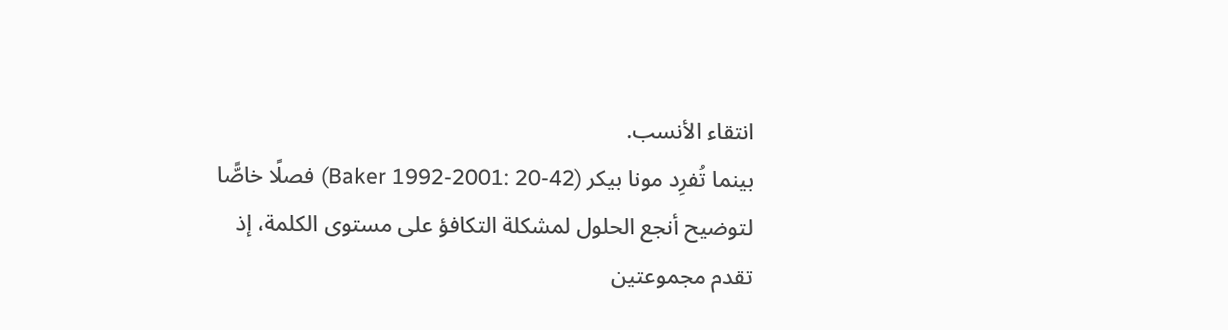انتقاء الأنسب.
بينما تُفرِد مونا بيكر (Baker 1992-2001: 20-42) فصلًا خاصًّا لتوضيح أنجع الحلول لمشكلة التكافؤ على مستوى الكلمة، إذ تقدم مجموعتين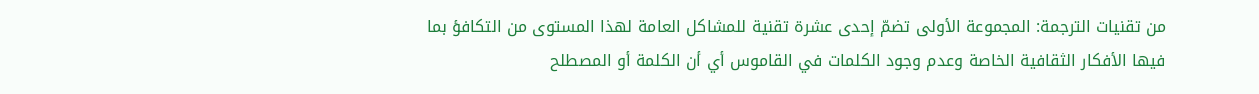من تقنيات الترجمة: المجموعة الأولى تضمّ إحدى عشرة تقنية للمشاكل العامة لهذا المستوى من التكافؤ بما فيها الأفكار الثقافية الخاصة وعدم وجود الكلمات في القاموس أي أن الكلمة أو المصطلح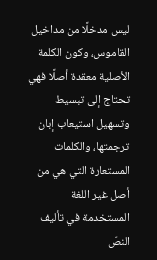ليس مدخلًا من مداخيل القاموس، وكون الكلمة الأصلية معقدة أصلًا فهي تحتاج إلى تبسيط وتسهيل استيعاب إبان ترجمتها، والكلمات المستعارة التي هي من أصل غير اللغة المستخدمة في تأليف النصّ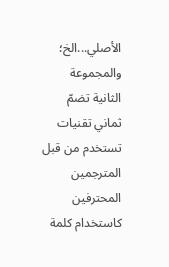الأصلي...الخ؛ والمجموعة الثانية تضمّ ثماني تقنيات تستخدم من قبل المترجمين المحترفين كاستخدام كلمة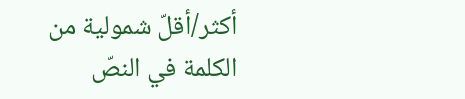أكثر/أقلّ شمولية من الكلمة في النصّ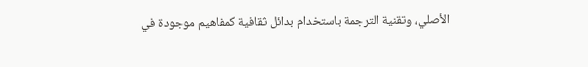الأصلي، وتقنية الترجمة باستخدام بدائل ثقافية كمفاهيم موجودة في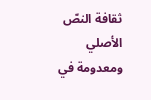ثقافة النصّ الأصلي ومعدومة في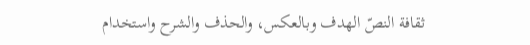ثقافة النصّ الهدف وبالعكس، والحذف والشرح واستخدام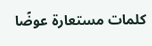كلمات مستعارة عوضًا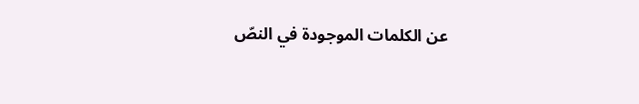عن الكلمات الموجودة في النصّ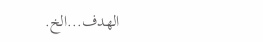الهدف...الخ.